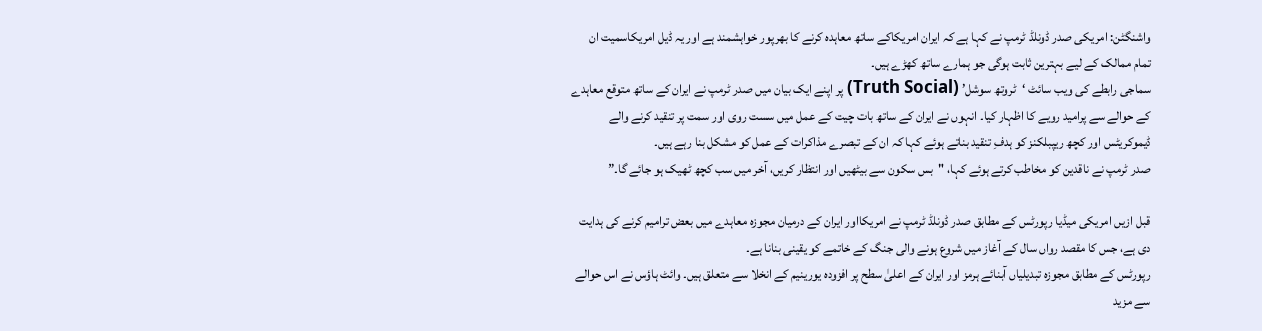واشنگٹن: امریکی صدر ڈونلڈ ٹرمپ نے کہا ہے کہ ایران امریکاکے ساتھ معاہدہ کرنے کا بھرپور خواہشمند ہے اور یہ ڈیل امریکاسمیت ان تمام ممالک کے لیے بہترین ثابت ہوگی جو ہمارے ساتھ کھڑے ہیں۔
سماجی رابطے کی ویب سائٹ ‘ٹروتھ سوشل’ (Truth Social) پر اپنے ایک بیان میں صدر ٹرمپ نے ایران کے ساتھ متوقع معاہدے کے حوالے سے پرامید رویے کا اظہار کیا۔ انہوں نے ایران کے ساتھ بات چیت کے عمل میں سست روی اور سمت پر تنقید کرنے والے ڈیموکریٹس اور کچھ ریپبلکنز کو ہدفِ تنقید بناتے ہوئے کہا کہ ان کے تبصرے مذاکرات کے عمل کو مشکل بنا رہے ہیں۔
صدر ٹرمپ نے ناقدین کو مخاطب کرتے ہوئے کہا، "بس سکون سے بیٹھیں اور انتظار کریں، آخر میں سب کچھ ٹھیک ہو جائے گا۔”

قبل ازیں امریکی میڈیا رپورٹس کے مطابق صدر ڈونلڈ ٹرمپ نے امریکااور ایران کے درمیان مجوزہ معاہدے میں بعض ترامیم کرنے کی ہدایت دی ہے، جس کا مقصد رواں سال کے آغاز میں شروع ہونے والی جنگ کے خاتمے کو یقینی بنانا ہے۔
رپورٹس کے مطابق مجوزہ تبدیلیاں آبنائے ہرمز اور ایران کے اعلیٰ سطح پر افزودہ یورینیم کے انخلا سے متعلق ہیں۔ وائٹ ہاؤس نے اس حوالے سے مزید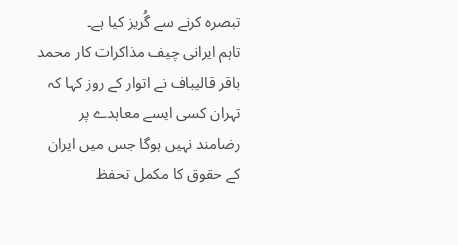تبصرہ کرنے سے گُریز کیا ہے۔
تاہم ایرانی چیف مذاکرات کار محمد باقر قالیباف نے اتوار کے روز کہا کہ تہران کسی ایسے معاہدے پر رضامند نہیں ہوگا جس میں ایران کے حقوق کا مکمل تحفظ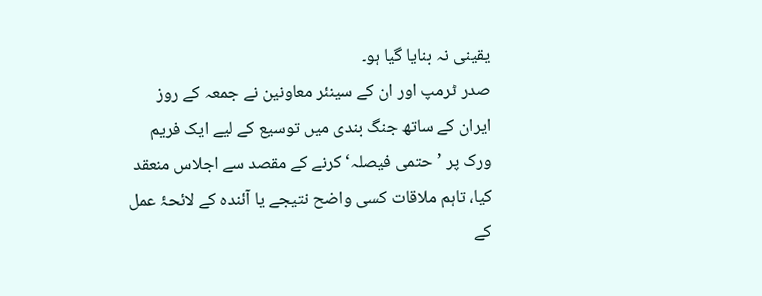یقینی نہ بنایا گیا ہو۔
صدر ٹرمپ اور ان کے سینئر معاونین نے جمعہ کے روز ایران کے ساتھ جنگ بندی میں توسیع کے لیے ایک فریم ورک پر ’حتمی فیصلہ‘ کرنے کے مقصد سے اجلاس منعقد کیا، تاہم ملاقات کسی واضح نتیجے یا آئندہ کے لائحۂ عمل کے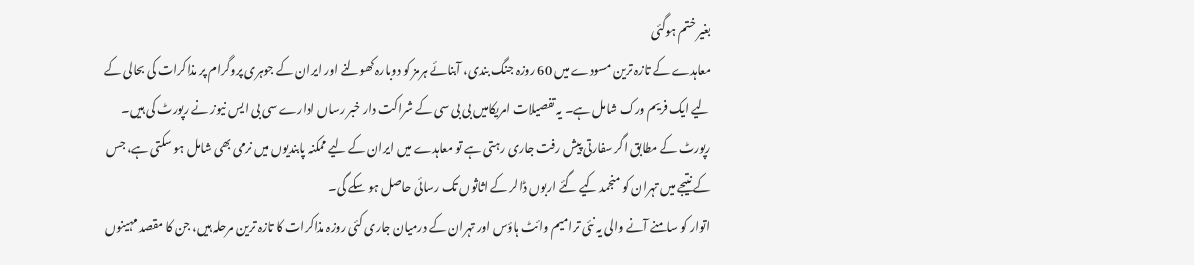بغیر ختم ہوگئی
معاہدے کے تازہ ترین مسودے میں 60 روزہ جنگ بندی، آبنائے ہرمز کو دوبارہ کھولنے اور ایران کے جوہری پروگرام پر مذاکرات کی بحالی کے لیے ایک فریم ورک شامل ہے۔ یہ تفصیلات امریکامیں بی بی سی کے شراکت دار خبر رساں ادارے سی بی ایس نیوز نے رپورٹ کی ہیں۔
رپورٹ کے مطابق اگر سفارتی پیش رفت جاری رہتی ہے تو معاہدے میں ایران کے لیے ممکنہ پابندیوں میں نرمی بھی شامل ہو سکتی ہے، جس کے نتیجے میں تہران کو منجمد کیے گئے اربوں ڈالر کے اثاثوں تک رسائی حاصل ہو سکے گی۔
اتوار کو سامنے آنے والی یہ نئی ترامیم وائٹ ہاؤس اور تہران کے درمیان جاری کئی روزہ مذاکرات کا تازہ ترین مرحلہ ہیں، جن کا مقصد مہینوں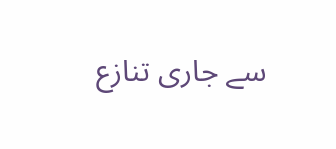سے جاری تنازع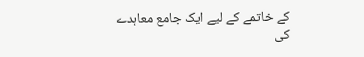کے خاتمے کے لیے ایک جامع معاہدے کی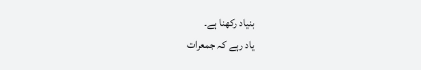بنیاد رکھنا ہے۔
یاد رہے کہ جمعرات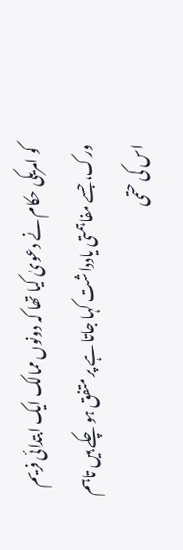کو امریکی حکام نے دعویٰ کیا تھا کہ دونوں ممالک ایک ابتدائی فریم ورک، جسے مفاہمتی یادداشت کہا جاتا ہے پر متفق ہو چکے ہیں تاہم اس کی حتمی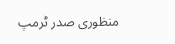منظوری صدر ٹرمپ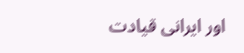اور ایرانی قیادت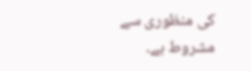کی منظوری سے مشروط ہے۔